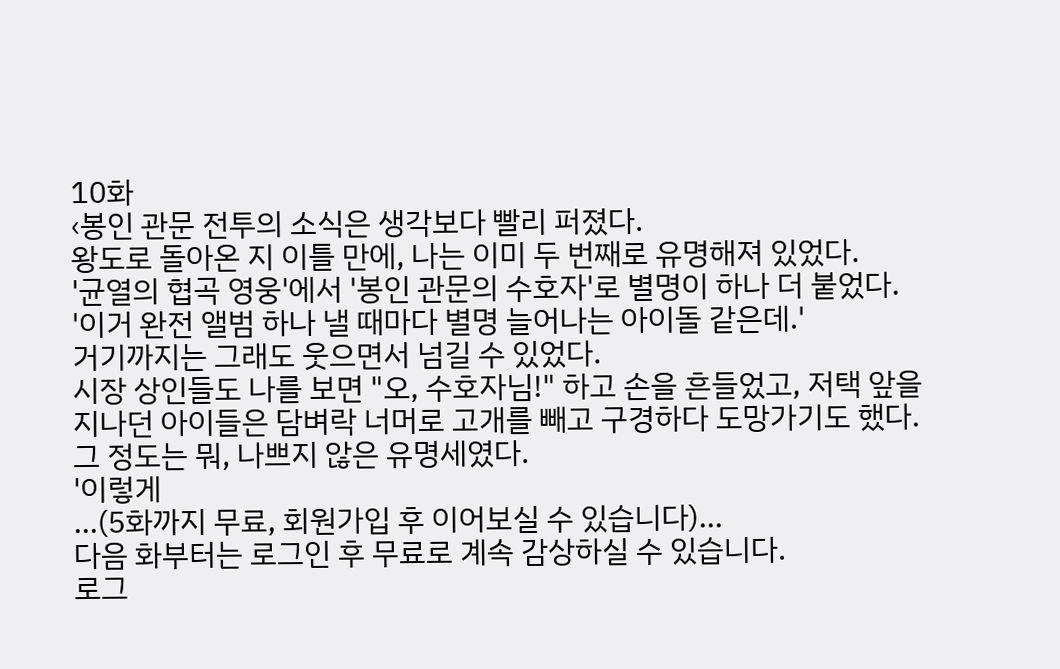10화
‹봉인 관문 전투의 소식은 생각보다 빨리 퍼졌다.
왕도로 돌아온 지 이틀 만에, 나는 이미 두 번째로 유명해져 있었다.
'균열의 협곡 영웅'에서 '봉인 관문의 수호자'로 별명이 하나 더 붙었다.
'이거 완전 앨범 하나 낼 때마다 별명 늘어나는 아이돌 같은데.'
거기까지는 그래도 웃으면서 넘길 수 있었다.
시장 상인들도 나를 보면 "오, 수호자님!" 하고 손을 흔들었고, 저택 앞을 지나던 아이들은 담벼락 너머로 고개를 빼고 구경하다 도망가기도 했다.
그 정도는 뭐, 나쁘지 않은 유명세였다.
'이렇게
...(5화까지 무료, 회원가입 후 이어보실 수 있습니다)...
다음 화부터는 로그인 후 무료로 계속 감상하실 수 있습니다.
로그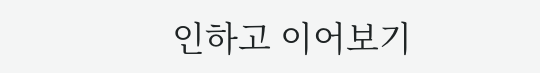인하고 이어보기